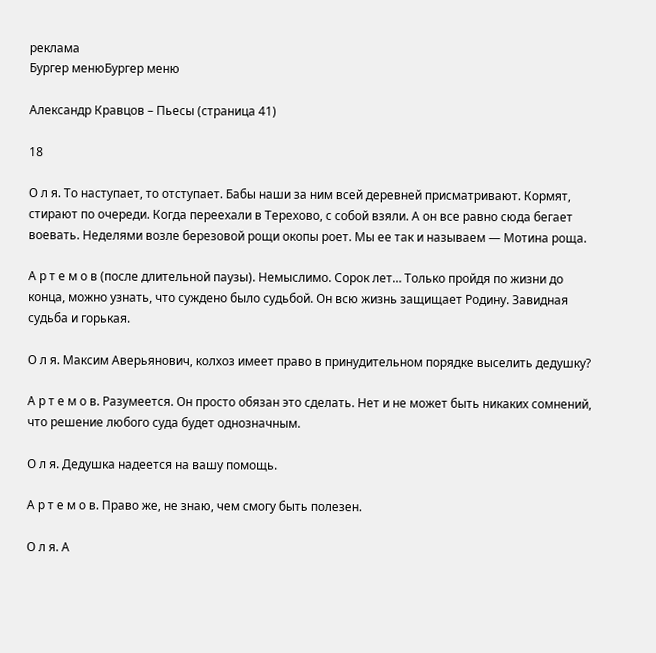реклама
Бургер менюБургер меню

Александр Кравцов – Пьесы (страница 41)

18

О л я. То наступает, то отступает. Бабы наши за ним всей деревней присматривают. Кормят, стирают по очереди. Когда переехали в Терехово, с собой взяли. А он все равно сюда бегает воевать. Неделями возле березовой рощи окопы роет. Мы ее так и называем — Мотина роща.

А р т е м о в (после длительной паузы). Немыслимо. Сорок лет… Только пройдя по жизни до конца, можно узнать, что суждено было судьбой. Он всю жизнь защищает Родину. Завидная судьба и горькая.

О л я. Максим Аверьянович, колхоз имеет право в принудительном порядке выселить дедушку?

А р т е м о в. Разумеется. Он просто обязан это сделать. Нет и не может быть никаких сомнений, что решение любого суда будет однозначным.

О л я. Дедушка надеется на вашу помощь.

А р т е м о в. Право же, не знаю, чем смогу быть полезен.

О л я. А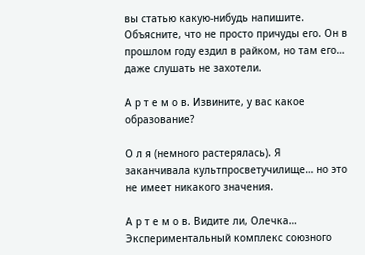вы статью какую-нибудь напишите. Объясните, что не просто причуды его. Он в прошлом году ездил в райком, но там его… даже слушать не захотели.

А р т е м о в. Извините, у вас какое образование?

О л я (немного растерялась). Я заканчивала культпросветучилище… но это не имеет никакого значения.

А р т е м о в. Видите ли, Олечка… Экспериментальный комплекс союзного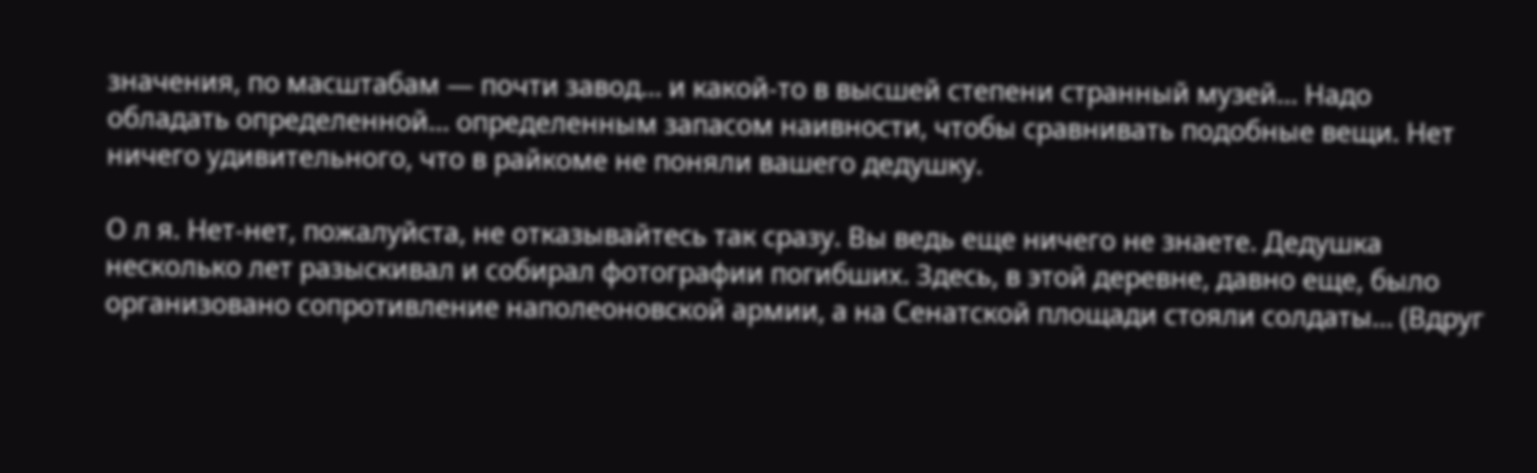значения, по масштабам — почти завод… и какой-то в высшей степени странный музей… Надо обладать определенной… определенным запасом наивности, чтобы сравнивать подобные вещи. Нет ничего удивительного, что в райкоме не поняли вашего дедушку.

О л я. Нет-нет, пожалуйста, не отказывайтесь так сразу. Вы ведь еще ничего не знаете. Дедушка несколько лет разыскивал и собирал фотографии погибших. Здесь, в этой деревне, давно еще, было организовано сопротивление наполеоновской армии, а на Сенатской площади стояли солдаты… (Вдруг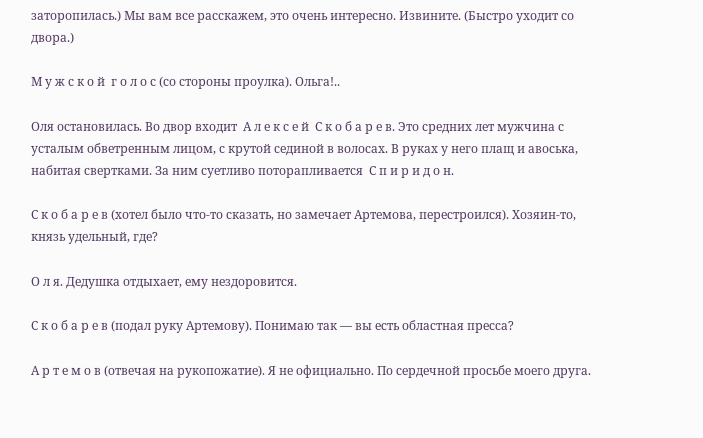заторопилась.) Мы вам все расскажем, это очень интересно. Извините. (Быстро уходит со двора.)

М у ж с к о й  г о л о с (со стороны проулка). Ольга!..

Оля остановилась. Во двор входит  А л е к с е й  С к о б а р е в. Это средних лет мужчина с усталым обветренным лицом, с крутой сединой в волосах. В руках у него плащ и авоська, набитая свертками. За ним суетливо поторапливается  С п и р и д о н.

С к о б а р е в (хотел было что-то сказать, но замечает Артемова, перестроился). Хозяин-то, князь удельный, где?

О л я. Дедушка отдыхает, ему нездоровится.

С к о б а р е в (подал руку Артемову). Понимаю так — вы есть областная пресса?

А р т е м о в (отвечая на рукопожатие). Я не официально. По сердечной просьбе моего друга.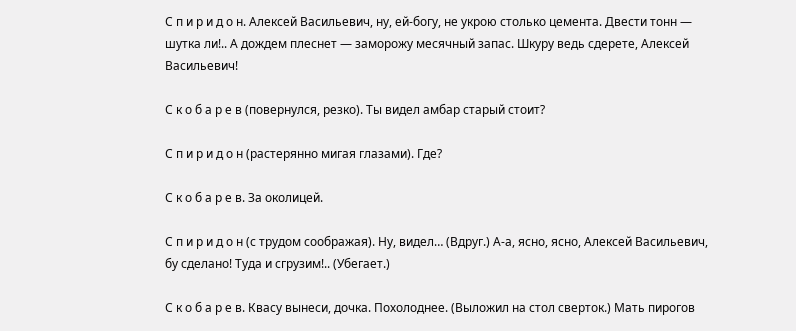С п и р и д о н. Алексей Васильевич, ну, ей-богу, не укрою столько цемента. Двести тонн — шутка ли!.. А дождем плеснет — заморожу месячный запас. Шкуру ведь сдерете, Алексей Васильевич!

С к о б а р е в (повернулся, резко). Ты видел амбар старый стоит?

С п и р и д о н (растерянно мигая глазами). Где?

С к о б а р е в. За околицей.

С п и р и д о н (с трудом соображая). Ну, видел… (Вдруг.) А-а, ясно, ясно, Алексей Васильевич, бу сделано! Туда и сгрузим!.. (Убегает.)

С к о б а р е в. Квасу вынеси, дочка. Похолоднее. (Выложил на стол сверток.) Мать пирогов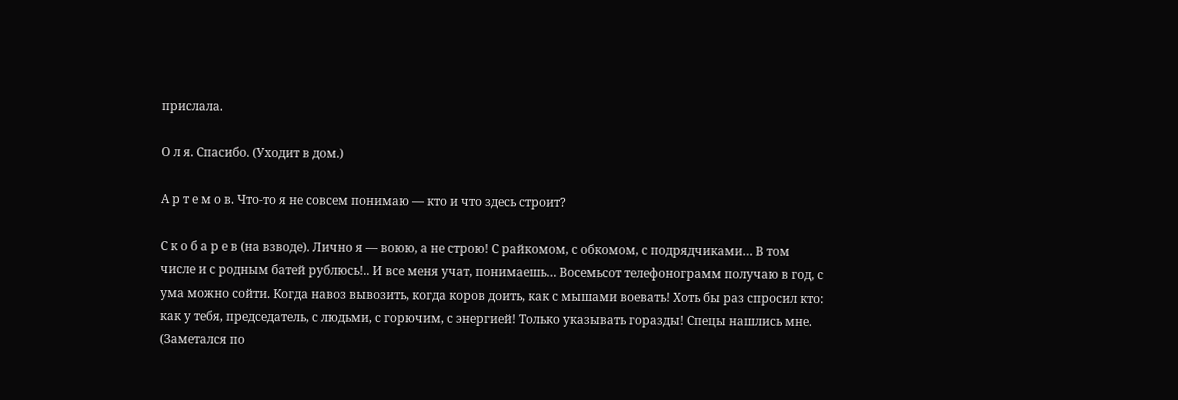прислала.

О л я. Спасибо. (Уходит в дом.)

А р т е м о в. Что-то я не совсем понимаю — кто и что здесь строит?

С к о б а р е в (на взводе). Лично я — воюю, а не строю! С райкомом, с обкомом, с подрядчиками… В том числе и с родным батей рублюсь!.. И все меня учат, понимаешь… Восемьсот телефонограмм получаю в год, с ума можно сойти. Когда навоз вывозить, когда коров доить, как с мышами воевать! Хоть бы раз спросил кто: как у тебя, председатель, с людьми, с горючим, с энергией! Только указывать горазды! Спецы нашлись мне. (Заметался по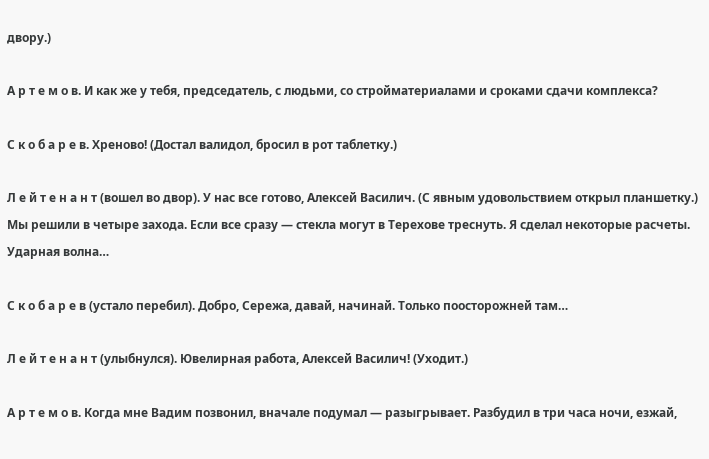двору.)

А р т е м о в. И как же у тебя, председатель, с людьми, со стройматериалами и сроками сдачи комплекса?

С к о б а р е в. Хреново! (Достал валидол, бросил в рот таблетку.)

Л е й т е н а н т (вошел во двор). У нас все готово, Алексей Василич. (С явным удовольствием открыл планшетку.) Мы решили в четыре захода. Если все сразу — стекла могут в Терехове треснуть. Я сделал некоторые расчеты. Ударная волна…

С к о б а р е в (устало перебил). Добро, Сережа, давай, начинай. Только поосторожней там…

Л е й т е н а н т (улыбнулся). Ювелирная работа, Алексей Василич! (Уходит.)

А р т е м о в. Когда мне Вадим позвонил, вначале подумал — разыгрывает. Разбудил в три часа ночи, езжай,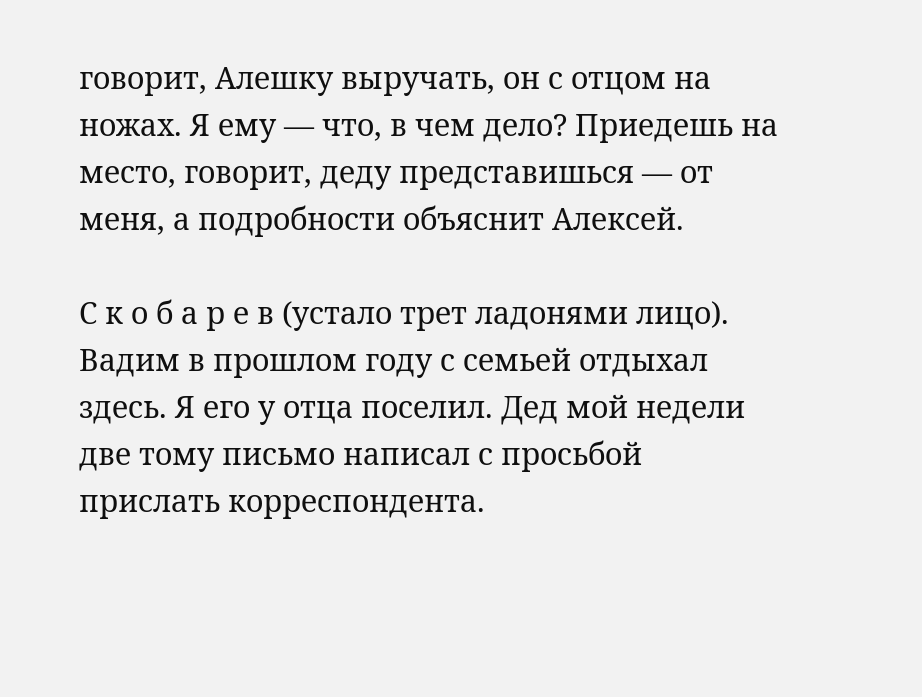говорит, Алешку выручать, он с отцом на ножах. Я ему — что, в чем дело? Приедешь на место, говорит, деду представишься — от меня, а подробности объяснит Алексей.

С к о б а р е в (устало трет ладонями лицо). Вадим в прошлом году с семьей отдыхал здесь. Я его у отца поселил. Дед мой недели две тому письмо написал с просьбой прислать корреспондента.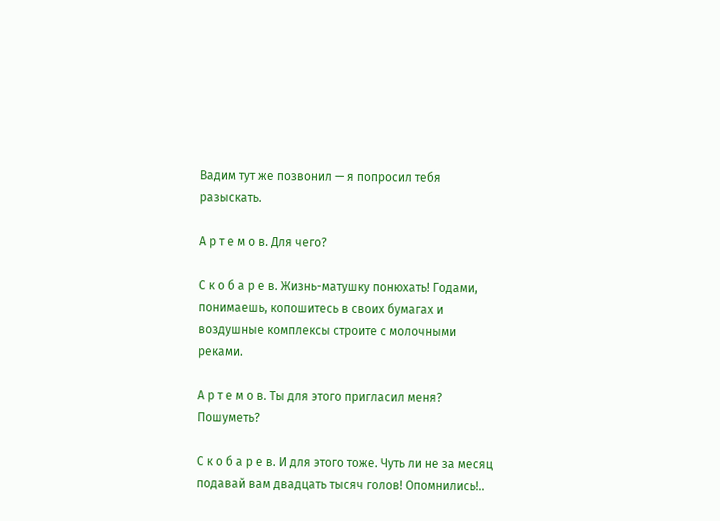Вадим тут же позвонил — я попросил тебя разыскать.

А р т е м о в. Для чего?

С к о б а р е в. Жизнь-матушку понюхать! Годами, понимаешь, копошитесь в своих бумагах и воздушные комплексы строите с молочными реками.

А р т е м о в. Ты для этого пригласил меня? Пошуметь?

С к о б а р е в. И для этого тоже. Чуть ли не за месяц подавай вам двадцать тысяч голов! Опомнились!..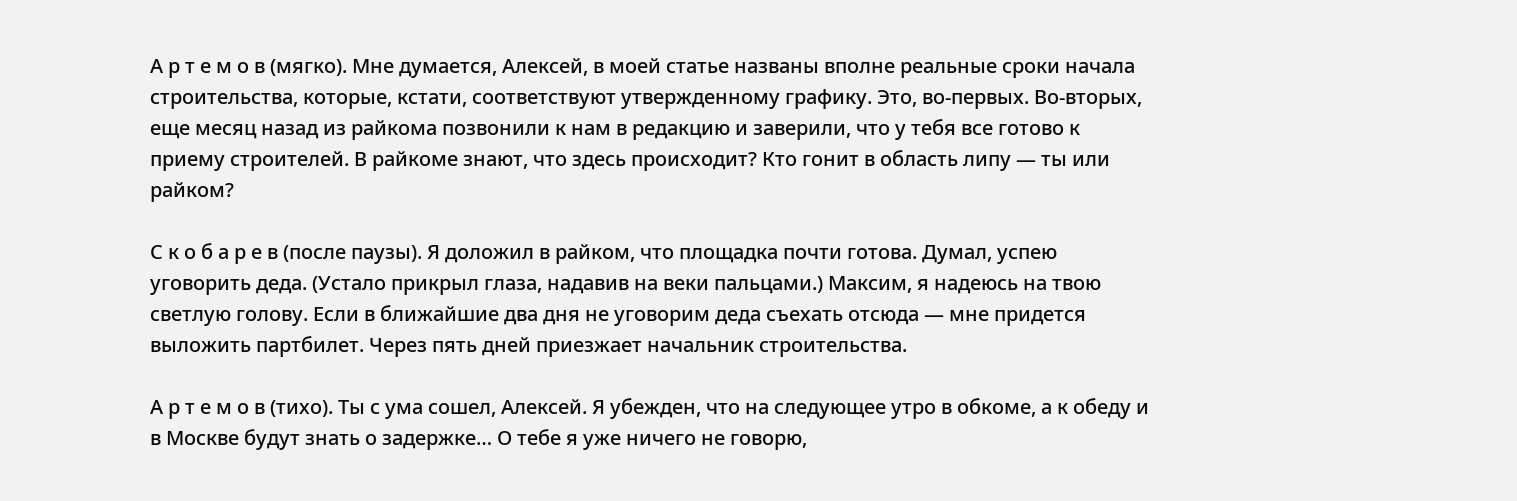А р т е м о в (мягко). Мне думается, Алексей, в моей статье названы вполне реальные сроки начала строительства, которые, кстати, соответствуют утвержденному графику. Это, во-первых. Во-вторых, еще месяц назад из райкома позвонили к нам в редакцию и заверили, что у тебя все готово к приему строителей. В райкоме знают, что здесь происходит? Кто гонит в область липу — ты или райком?

С к о б а р е в (после паузы). Я доложил в райком, что площадка почти готова. Думал, успею уговорить деда. (Устало прикрыл глаза, надавив на веки пальцами.) Максим, я надеюсь на твою светлую голову. Если в ближайшие два дня не уговорим деда съехать отсюда — мне придется выложить партбилет. Через пять дней приезжает начальник строительства.

А р т е м о в (тихо). Ты с ума сошел, Алексей. Я убежден, что на следующее утро в обкоме, а к обеду и в Москве будут знать о задержке… О тебе я уже ничего не говорю,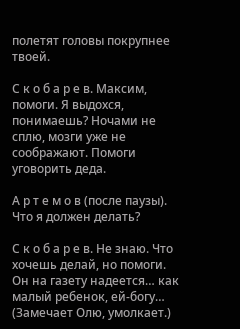полетят головы покрупнее твоей.

С к о б а р е в. Максим, помоги. Я выдохся, понимаешь? Ночами не сплю, мозги уже не соображают. Помоги уговорить деда.

А р т е м о в (после паузы). Что я должен делать?

С к о б а р е в. Не знаю. Что хочешь делай, но помоги. Он на газету надеется… как малый ребенок, ей-богу… (Замечает Олю, умолкает.)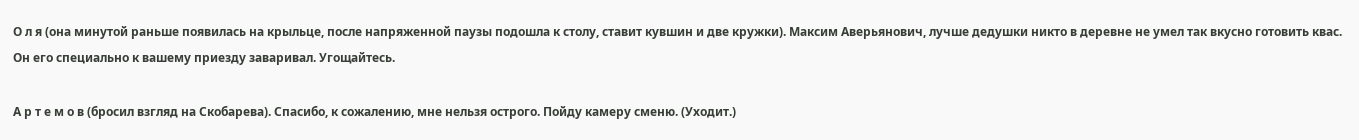О л я (она минутой раньше появилась на крыльце, после напряженной паузы подошла к столу, ставит кувшин и две кружки). Максим Аверьянович, лучше дедушки никто в деревне не умел так вкусно готовить квас. Он его специально к вашему приезду заваривал. Угощайтесь.

А р т е м о в (бросил взгляд на Скобарева). Спасибо, к сожалению, мне нельзя острого. Пойду камеру сменю. (Уходит.)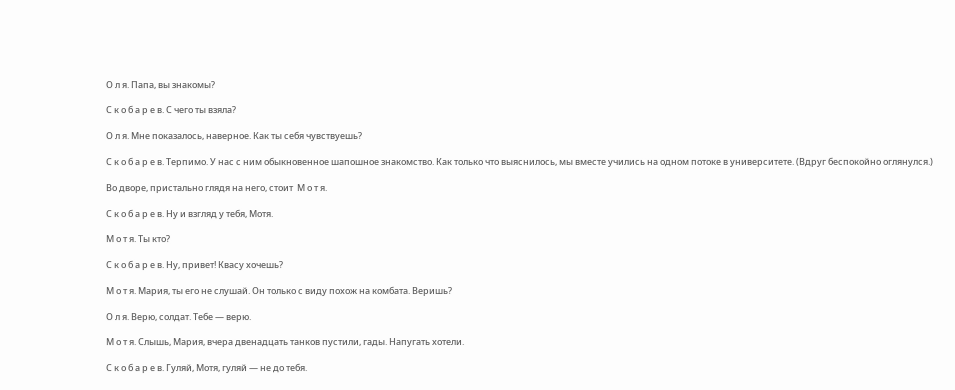О л я. Папа, вы знакомы?

С к о б а р е в. С чего ты взяла?

О л я. Мне показалось, наверное. Как ты себя чувствуешь?

С к о б а р е в. Терпимо. У нас с ним обыкновенное шапошное знакомство. Как только что выяснилось, мы вместе учились на одном потоке в университете. (Вдруг беспокойно оглянулся.)

Во дворе, пристально глядя на него, стоит  М о т я.

С к о б а р е в. Ну и взгляд у тебя, Мотя.

М о т я. Ты кто?

С к о б а р е в. Ну, привет! Квасу хочешь?

М о т я. Мария, ты его не слушай. Он только с виду похож на комбата. Веришь?

О л я. Верю, солдат. Тебе — верю.

М о т я. Слышь, Мария, вчера двенадцать танков пустили, гады. Напугать хотели.

С к о б а р е в. Гуляй, Мотя, гуляй — не до тебя.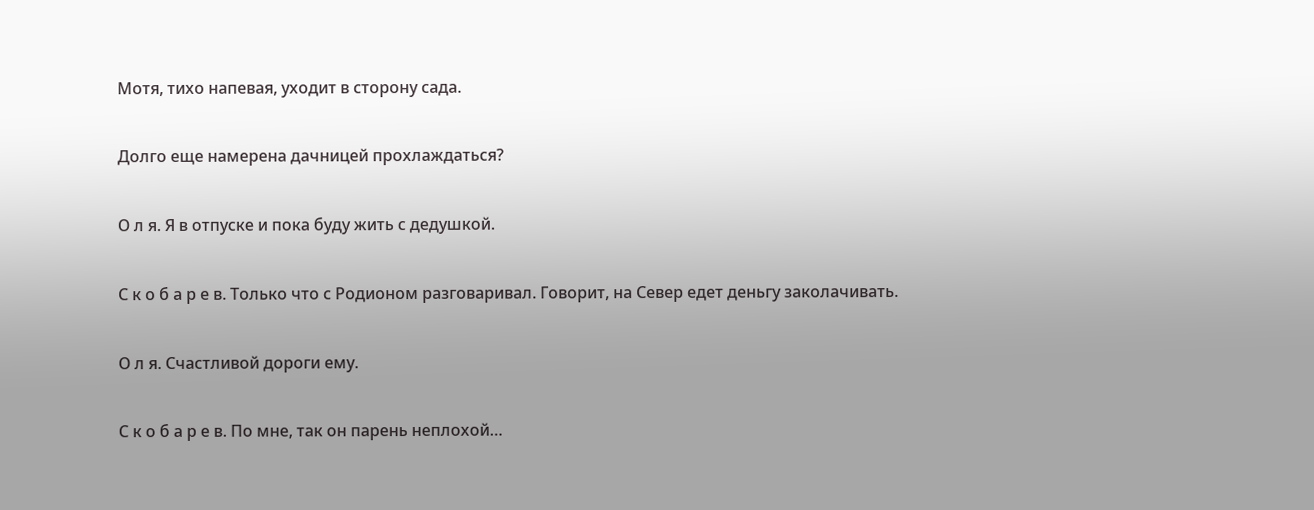Мотя, тихо напевая, уходит в сторону сада.

Долго еще намерена дачницей прохлаждаться?

О л я. Я в отпуске и пока буду жить с дедушкой.

С к о б а р е в. Только что с Родионом разговаривал. Говорит, на Север едет деньгу заколачивать.

О л я. Счастливой дороги ему.

С к о б а р е в. По мне, так он парень неплохой…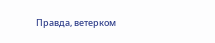Правда, ветерком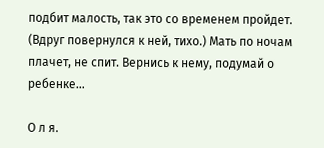подбит малость, так это со временем пройдет. (Вдруг повернулся к ней, тихо.) Мать по ночам плачет, не спит. Вернись к нему, подумай о ребенке…

О л я.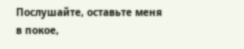Послушайте, оставьте меня в покое,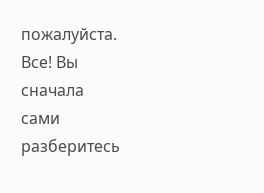пожалуйста. Все! Вы сначала сами разберитесь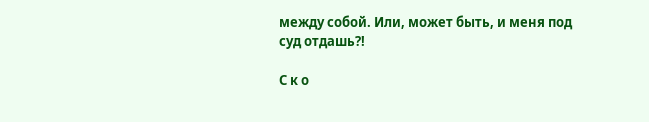между собой. Или, может быть, и меня под суд отдашь?!

С к о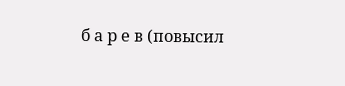б а р е в (повысил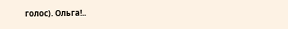голос). Ольга!..